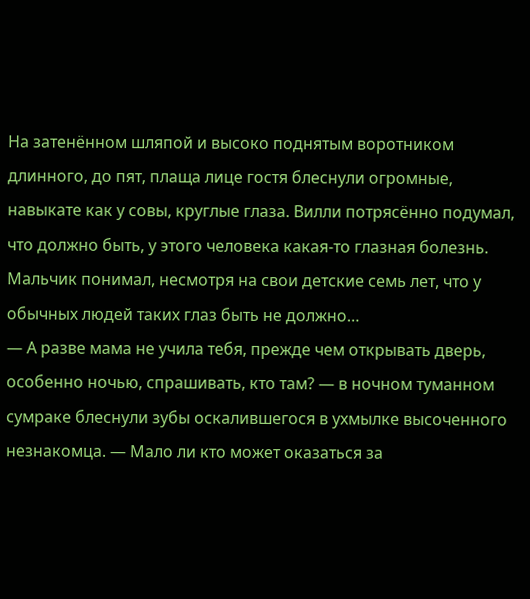На затенённом шляпой и высоко поднятым воротником длинного, до пят, плаща лице гостя блеснули огромные, навыкате как у совы, круглые глаза. Вилли потрясённо подумал, что должно быть, у этого человека какая-то глазная болезнь. Мальчик понимал, несмотря на свои детские семь лет, что у обычных людей таких глаз быть не должно…
— А разве мама не учила тебя, прежде чем открывать дверь, особенно ночью, спрашивать, кто там? — в ночном туманном сумраке блеснули зубы оскалившегося в ухмылке высоченного незнакомца. — Мало ли кто может оказаться за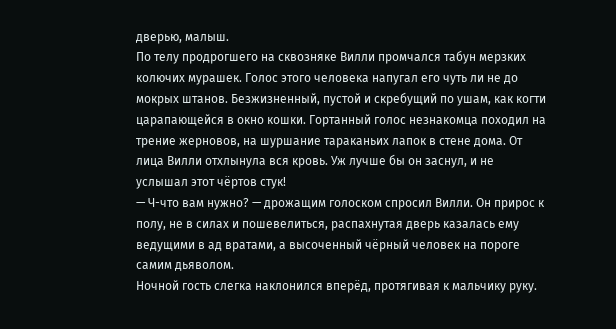дверью, малыш.
По телу продрогшего на сквозняке Вилли промчался табун мерзких колючих мурашек. Голос этого человека напугал его чуть ли не до мокрых штанов. Безжизненный, пустой и скребущий по ушам, как когти царапающейся в окно кошки. Гортанный голос незнакомца походил на трение жерновов, на шуршание тараканьих лапок в стене дома. От лица Вилли отхлынула вся кровь. Уж лучше бы он заснул, и не услышал этот чёртов стук!
— Ч-что вам нужно? — дрожащим голоском спросил Вилли. Он прирос к полу, не в силах и пошевелиться, распахнутая дверь казалась ему ведущими в ад вратами, а высоченный чёрный человек на пороге самим дьяволом.
Ночной гость слегка наклонился вперёд, протягивая к мальчику руку.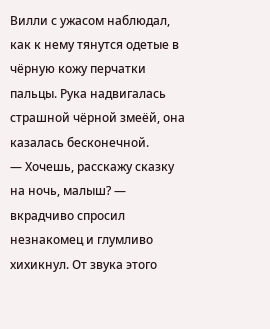Вилли с ужасом наблюдал, как к нему тянутся одетые в чёрную кожу перчатки пальцы. Рука надвигалась страшной чёрной змеёй, она казалась бесконечной.
— Хочешь, расскажу сказку на ночь, малыш? — вкрадчиво спросил незнакомец и глумливо хихикнул. От звука этого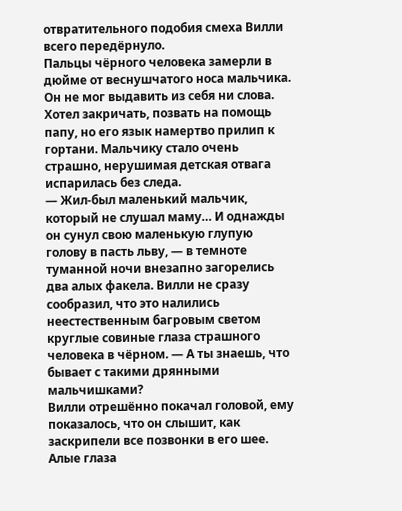отвратительного подобия смеха Вилли всего передёрнуло.
Пальцы чёрного человека замерли в дюйме от веснушчатого носа мальчика. Он не мог выдавить из себя ни слова. Хотел закричать, позвать на помощь папу, но его язык намертво прилип к гортани. Мальчику стало очень страшно, нерушимая детская отвага испарилась без следа.
— Жил-был маленький мальчик, который не слушал маму… И однажды он сунул свою маленькую глупую голову в пасть льву, — в темноте туманной ночи внезапно загорелись два алых факела. Вилли не сразу сообразил, что это налились неестественным багровым светом круглые совиные глаза страшного человека в чёрном. — А ты знаешь, что бывает с такими дрянными мальчишками?
Вилли отрешённо покачал головой, ему показалось, что он слышит, как заскрипели все позвонки в его шее. Алые глаза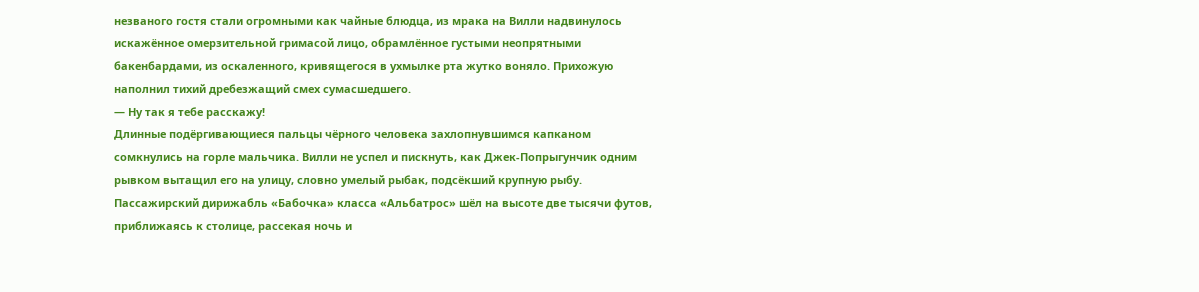незваного гостя стали огромными как чайные блюдца, из мрака на Вилли надвинулось искажённое омерзительной гримасой лицо, обрамлённое густыми неопрятными бакенбардами, из оскаленного, кривящегося в ухмылке рта жутко воняло. Прихожую наполнил тихий дребезжащий смех сумасшедшего.
— Ну так я тебе расскажу!
Длинные подёргивающиеся пальцы чёрного человека захлопнувшимся капканом сомкнулись на горле мальчика. Вилли не успел и пискнуть, как Джек-Попрыгунчик одним рывком вытащил его на улицу, словно умелый рыбак, подсёкший крупную рыбу.
Пассажирский дирижабль «Бабочка» класса «Альбатрос» шёл на высоте две тысячи футов, приближаясь к столице, рассекая ночь и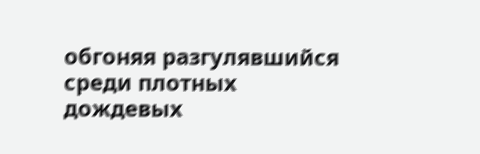обгоняя разгулявшийся среди плотных дождевых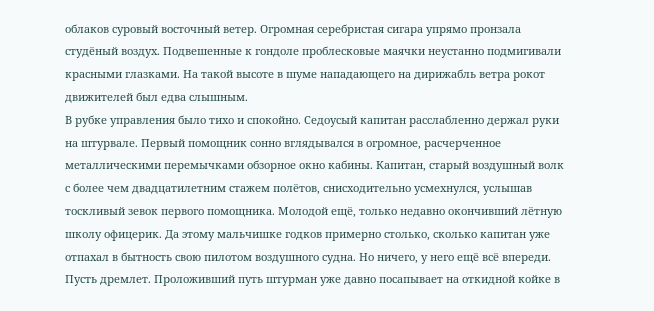облаков суровый восточный ветер. Огромная серебристая сигара упрямо пронзала студёный воздух. Подвешенные к гондоле проблесковые маячки неустанно подмигивали красными глазками. На такой высоте в шуме нападающего на дирижабль ветра рокот движителей был едва слышным.
В рубке управления было тихо и спокойно. Седоусый капитан расслабленно держал руки на штурвале. Первый помощник сонно вглядывался в огромное, расчерченное металлическими перемычками обзорное окно кабины. Капитан, старый воздушный волк с более чем двадцатилетним стажем полётов, снисходительно усмехнулся, услышав тоскливый зевок первого помощника. Молодой ещё, только недавно окончивший лётную школу офицерик. Да этому мальчишке годков примерно столько, сколько капитан уже отпахал в бытность свою пилотом воздушного судна. Но ничего, у него ещё всё впереди. Пусть дремлет. Проложивший путь штурман уже давно посапывает на откидной койке в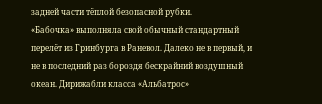задней части тёплой безопасной рубки.
«Бабочка» выполняла свой обычный стандартный перелёт из Гринбурга в Раневол. Далеко не в первый, и не в последний раз бороздя бескрайний воздушный океан. Дирижабли класса «Альбатрос»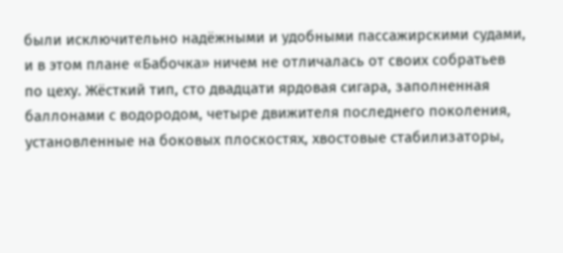были исключительно надёжными и удобными пассажирскими судами, и в этом плане «Бабочка» ничем не отличалась от своих собратьев по цеху. Жёсткий тип, сто двадцати ярдовая сигара, заполненная баллонами с водородом, четыре движителя последнего поколения, установленные на боковых плоскостях, хвостовые стабилизаторы,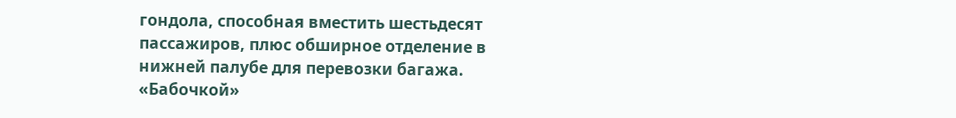гондола, способная вместить шестьдесят пассажиров, плюс обширное отделение в нижней палубе для перевозки багажа. «Бабочкой»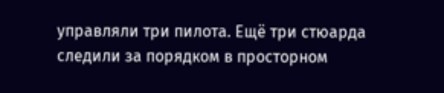управляли три пилота. Ещё три стюарда следили за порядком в просторном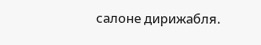салоне дирижабля.